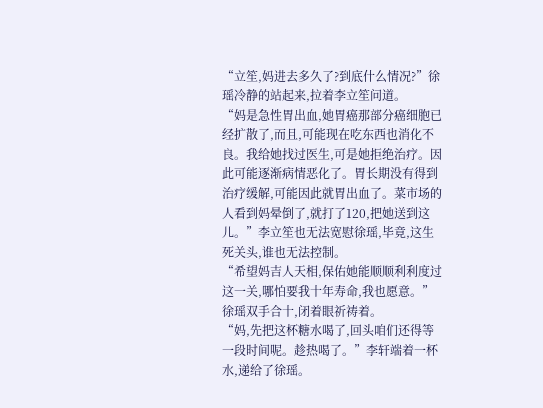“立笙,妈进去多久了?到底什么情况?”徐瑶冷静的站起来,拉着李立笙问道。
“妈是急性胃出血,她胃癌那部分癌细胞已经扩散了,而且,可能现在吃东西也消化不良。我给她找过医生,可是她拒绝治疗。因此可能逐渐病情恶化了。胃长期没有得到治疗缓解,可能因此就胃出血了。菜市场的人看到妈晕倒了,就打了120,把她送到这儿。”李立笙也无法宽慰徐瑶,毕竟,这生死关头,谁也无法控制。
“希望妈吉人天相,保佑她能顺顺利利度过这一关,哪怕要我十年寿命,我也愿意。”徐瑶双手合十,闭着眼祈祷着。
“妈,先把这杯糖水喝了,回头咱们还得等一段时间呢。趁热喝了。”李轩端着一杯水,递给了徐瑶。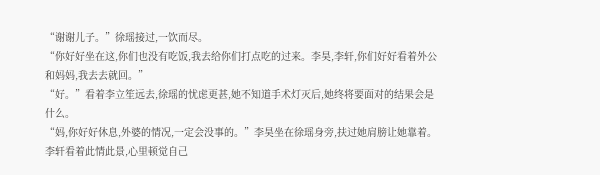“谢谢儿子。”徐瑶接过,一饮而尽。
“你好好坐在这,你们也没有吃饭,我去给你们打点吃的过来。李昊,李轩,你们好好看着外公和妈妈,我去去就回。”
“好。”看着李立笙远去,徐瑶的忧虑更甚,她不知道手术灯灭后,她终将要面对的结果会是什么。
“妈,你好好休息,外婆的情况,一定会没事的。”李昊坐在徐瑶身旁,扶过她肩膀让她靠着。李轩看着此情此景,心里顿觉自己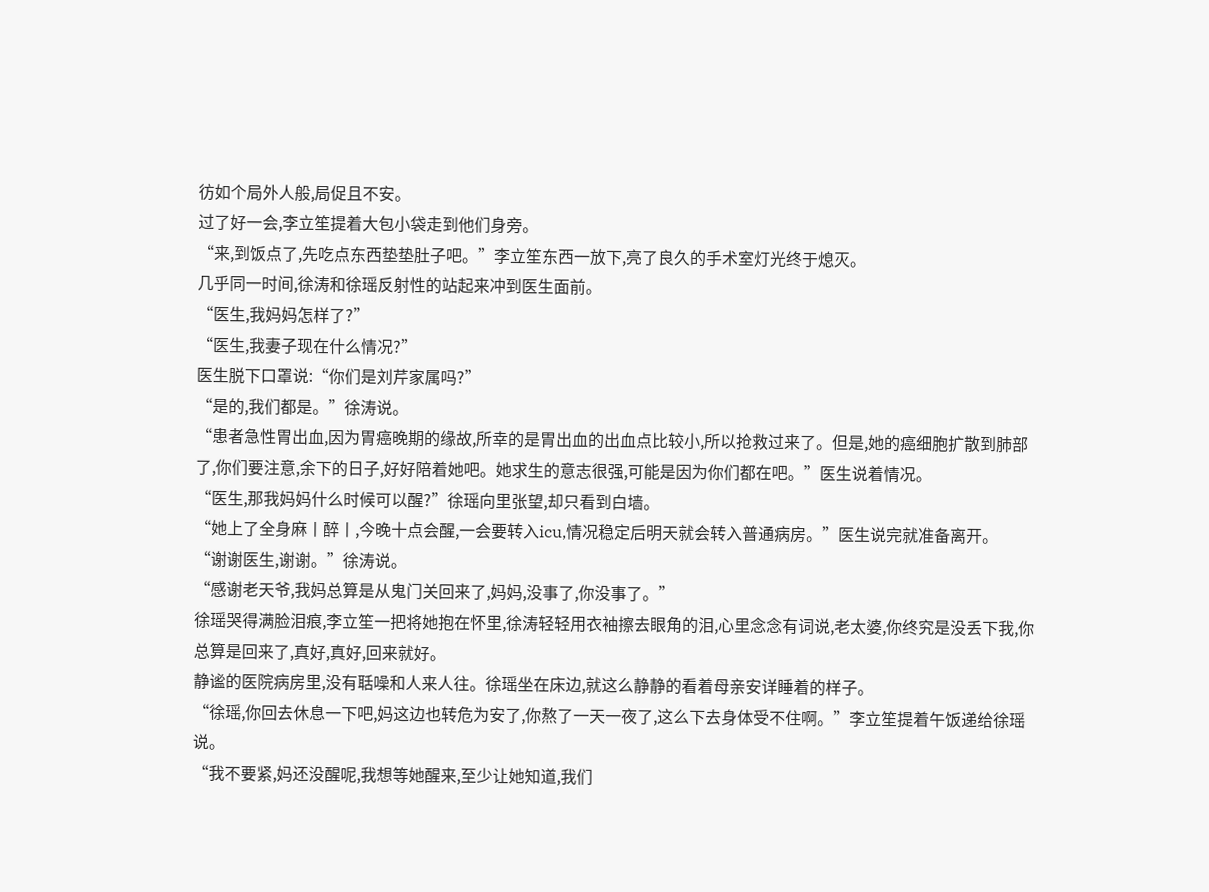彷如个局外人般,局促且不安。
过了好一会,李立笙提着大包小袋走到他们身旁。
“来,到饭点了,先吃点东西垫垫肚子吧。”李立笙东西一放下,亮了良久的手术室灯光终于熄灭。
几乎同一时间,徐涛和徐瑶反射性的站起来冲到医生面前。
“医生,我妈妈怎样了?”
“医生,我妻子现在什么情况?”
医生脱下口罩说:“你们是刘芹家属吗?”
“是的,我们都是。”徐涛说。
“患者急性胃出血,因为胃癌晚期的缘故,所幸的是胃出血的出血点比较小,所以抢救过来了。但是,她的癌细胞扩散到肺部了,你们要注意,余下的日子,好好陪着她吧。她求生的意志很强,可能是因为你们都在吧。”医生说着情况。
“医生,那我妈妈什么时候可以醒?”徐瑶向里张望,却只看到白墙。
“她上了全身麻丨醉丨,今晚十点会醒,一会要转入icu,情况稳定后明天就会转入普通病房。”医生说完就准备离开。
“谢谢医生,谢谢。”徐涛说。
“感谢老天爷,我妈总算是从鬼门关回来了,妈妈,没事了,你没事了。”
徐瑶哭得满脸泪痕,李立笙一把将她抱在怀里,徐涛轻轻用衣袖擦去眼角的泪,心里念念有词说,老太婆,你终究是没丢下我,你总算是回来了,真好,真好,回来就好。
静谧的医院病房里,没有聒噪和人来人往。徐瑶坐在床边,就这么静静的看着母亲安详睡着的样子。
“徐瑶,你回去休息一下吧,妈这边也转危为安了,你熬了一天一夜了,这么下去身体受不住啊。”李立笙提着午饭递给徐瑶说。
“我不要紧,妈还没醒呢,我想等她醒来,至少让她知道,我们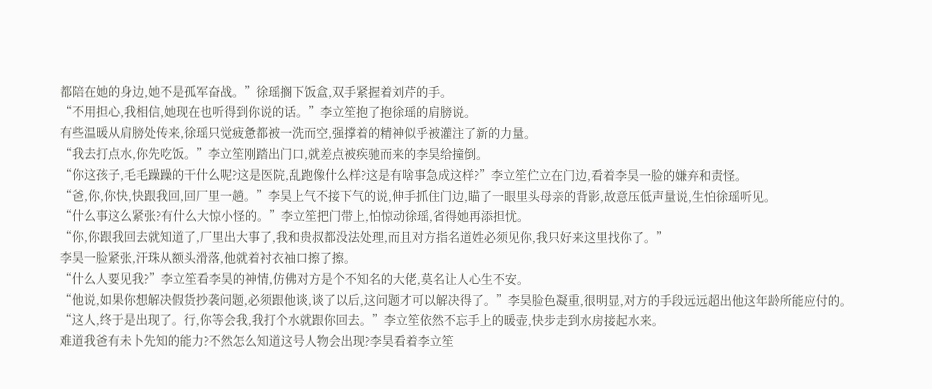都陪在她的身边,她不是孤军奋战。”徐瑶搁下饭盒,双手紧握着刘芹的手。
“不用担心,我相信,她现在也听得到你说的话。”李立笙抱了抱徐瑶的肩膀说。
有些温暖从肩膀处传来,徐瑶只觉疲惫都被一洗而空,强撑着的精神似乎被灌注了新的力量。
“我去打点水,你先吃饭。”李立笙刚踏出门口,就差点被疾驰而来的李昊给撞倒。
“你这孩子,毛毛躁躁的干什么呢?这是医院,乱跑像什么样?这是有啥事急成这样?”李立笙伫立在门边,看着李昊一脸的嫌弃和责怪。
“爸,你,你快,快跟我回,回厂里一趟。”李昊上气不接下气的说,伸手抓住门边,瞄了一眼里头母亲的背影,故意压低声量说,生怕徐瑶听见。
“什么事这么紧张?有什么大惊小怪的。”李立笙把门带上,怕惊动徐瑶,省得她再添担忧。
“你,你跟我回去就知道了,厂里出大事了,我和贵叔都没法处理,而且对方指名道姓必须见你,我只好来这里找你了。”
李昊一脸紧张,汗珠从额头滑落,他就着衬衣袖口擦了擦。
“什么人要见我?”李立笙看李昊的神情,仿佛对方是个不知名的大佬,莫名让人心生不安。
“他说,如果你想解决假货抄袭问题,必须跟他谈,谈了以后,这问题才可以解决得了。”李昊脸色凝重,很明显,对方的手段远远超出他这年龄所能应付的。
“这人,终于是出现了。行,你等会我,我打个水就跟你回去。”李立笙依然不忘手上的暖壶,快步走到水房接起水来。
难道我爸有未卜先知的能力?不然怎么知道这号人物会出现?李昊看着李立笙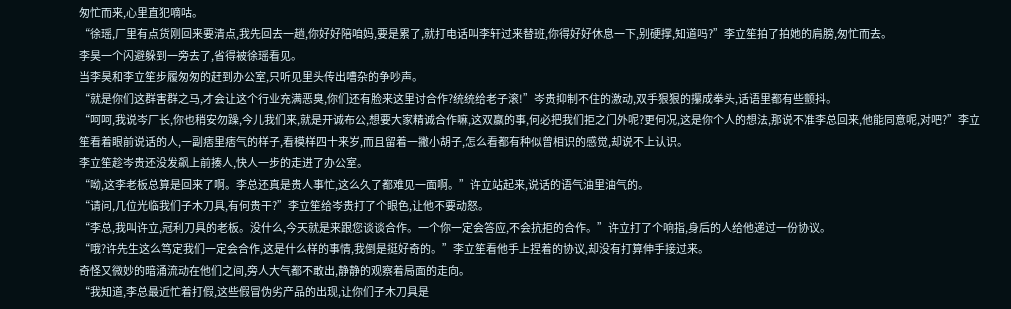匆忙而来,心里直犯嘀咕。
“徐瑶,厂里有点货刚回来要清点,我先回去一趟,你好好陪咱妈,要是累了,就打电话叫李轩过来替班,你得好好休息一下,别硬撑,知道吗?”李立笙拍了拍她的肩膀,匆忙而去。
李昊一个闪避躲到一旁去了,省得被徐瑶看见。
当李昊和李立笙步履匆匆的赶到办公室,只听见里头传出嘈杂的争吵声。
“就是你们这群害群之马,才会让这个行业充满恶臭,你们还有脸来这里讨合作?统统给老子滚!”岑贵抑制不住的激动,双手狠狠的攥成拳头,话语里都有些颤抖。
“呵呵,我说岑厂长,你也稍安勿躁,今儿我们来,就是开诚布公,想要大家精诚合作嘛,这双赢的事,何必把我们拒之门外呢?更何况,这是你个人的想法,那说不准李总回来,他能同意呢,对吧?”李立笙看着眼前说话的人,一副痞里痞气的样子,看模样四十来岁,而且留着一撇小胡子,怎么看都有种似曾相识的感觉,却说不上认识。
李立笙趁岑贵还没发飙上前揍人,快人一步的走进了办公室。
“呦,这李老板总算是回来了啊。李总还真是贵人事忙,这么久了都难见一面啊。”许立站起来,说话的语气油里油气的。
“请问,几位光临我们子木刀具,有何贵干?”李立笙给岑贵打了个眼色,让他不要动怒。
“李总,我叫许立,冠利刀具的老板。没什么,今天就是来跟您谈谈合作。一个你一定会答应,不会抗拒的合作。”许立打了个响指,身后的人给他递过一份协议。
“哦?许先生这么笃定我们一定会合作,这是什么样的事情,我倒是挺好奇的。”李立笙看他手上捏着的协议,却没有打算伸手接过来。
奇怪又微妙的暗涌流动在他们之间,旁人大气都不敢出,静静的观察着局面的走向。
“我知道,李总最近忙着打假,这些假冒伪劣产品的出现,让你们子木刀具是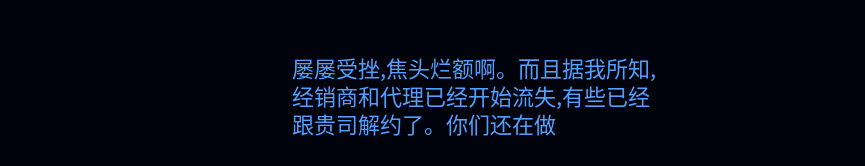屡屡受挫,焦头烂额啊。而且据我所知,经销商和代理已经开始流失,有些已经跟贵司解约了。你们还在做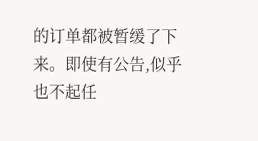的订单都被暂缓了下来。即使有公告,似乎也不起任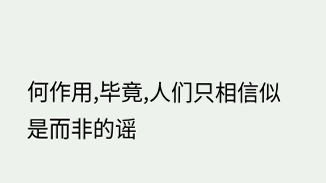何作用,毕竟,人们只相信似是而非的谣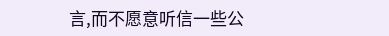言,而不愿意听信一些公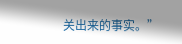关出来的事实。”